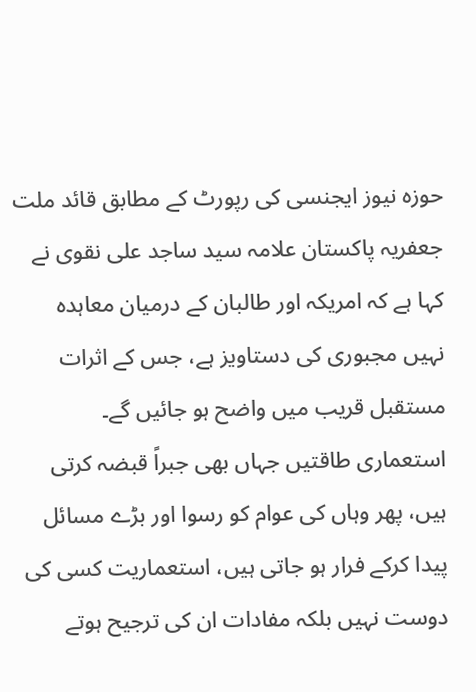حوزہ نیوز ایجنسی کی رپورٹ کے مطابق قائد ملت جعفریہ پاکستان علامہ سید ساجد علی نقوی نے کہا ہے کہ امریکہ اور طالبان کے درمیان معاہدہ نہیں مجبوری کی دستاویز ہے، جس کے اثرات مستقبل قریب میں واضح ہو جائیں گے۔ استعماری طاقتیں جہاں بھی جبراً قبضہ کرتی ہیں، پھر وہاں کی عوام کو رسوا اور بڑے مسائل پیدا کرکے فرار ہو جاتی ہیں، استعماریت کسی کی دوست نہیں بلکہ مفادات ان کی ترجیح ہوتے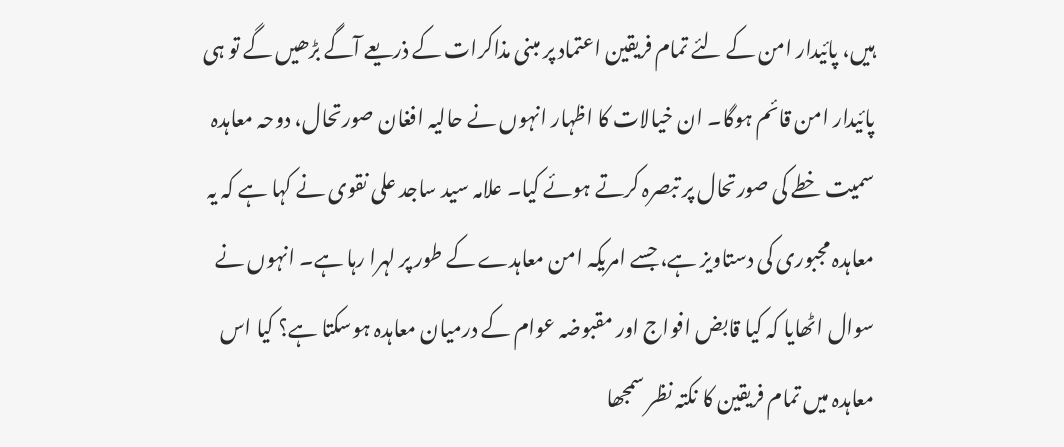ہیں، پائیدار امن کے لئے تمام فریقین اعتماد پر مبنی مذاکرات کے ذریعے آگے بڑھیں گے تو ہی پائیدار امن قائم ہوگا۔ ان خیالات کا اظہار انہوں نے حالیہ افغان صورتحال، دوحہ معاہدہ سمیت خطے کی صورتحال پر تبصرہ کرتے ہوئے کیا۔ علامہ سید ساجد علی نقوی نے کہا ہے کہ یہ معاہدہ مجبوری کی دستاویز ہے، جسے امریکہ امن معاہدے کے طور پر لہرا رہا ہے۔ انہوں نے سوال اٹھایا کہ کیا قابض افواج اور مقبوضہ عوام کے درمیان معاہدہ ہوسکتا ہے؟ کیا اس معاہدہ میں تمام فریقین کا نکتہ نظر سمجھا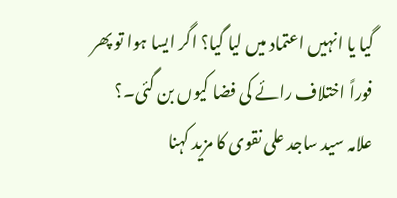گیا یا انہیں اعتماد میں لیا گیا؟ اگر ایسا ہوا تو پھر فوراً اختلاف رائے کی فضا کیوں بن گئی۔؟
علامہ سید ساجد علی نقوی کا مزید کہنا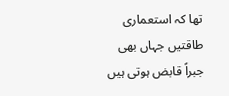تھا کہ استعماری طاقتیں جہاں بھی جبراً قابض ہوتی ہیں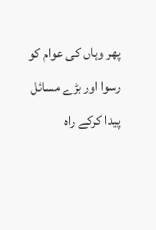پھر وہاں کی عوام کو رسوا اور بڑے مسائل پیدا کرکے راہ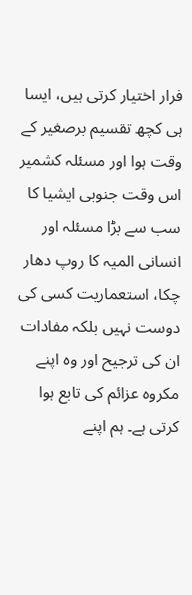فرار اختیار کرتی ہیں، ایسا ہی کچھ تقسیم برصغیر کے وقت ہوا اور مسئلہ کشمیر اس وقت جنوبی ایشیا کا سب سے بڑا مسئلہ اور انسانی المیہ کا روپ دھار چکا، استعماریت کسی کی دوست نہیں بلکہ مفادات ان کی ترجیح اور وہ اپنے مکروہ عزائم کی تابع ہوا کرتی ہے۔ ہم اپنے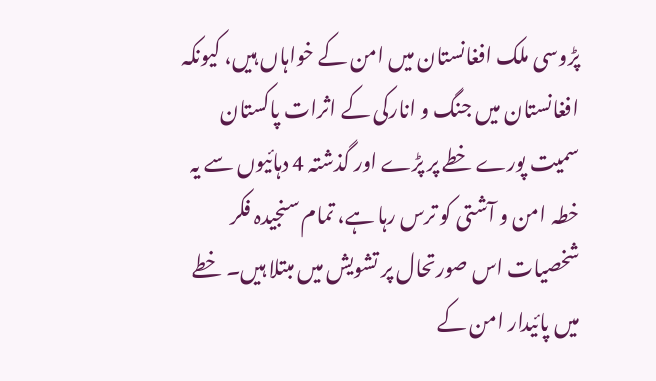پڑوسی ملک افغانستان میں امن کے خواہاں ہیں، کیونکہ افغانستان میں جنگ و انارکی کے اثرات پاکستان سمیت پورے خطے پر پڑے اور گذشتہ 4 دہائیوں سے یہ خطہ امن و آشتی کو ترس رہا ہے، تمام سنجیدہ فکر شخصیات اس صورتحال پر تشویش میں مبتلا ہیں۔ خطے میں پائیدار امن کے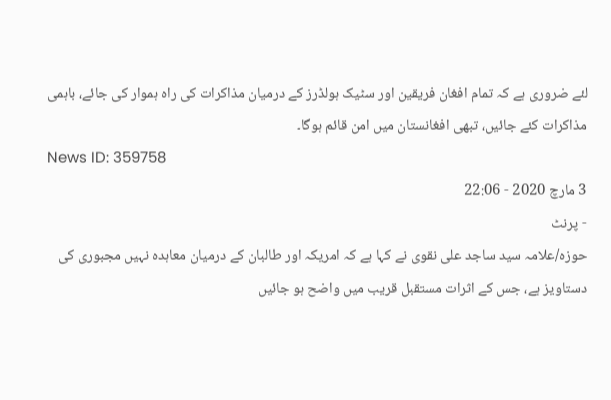لئے ضروری ہے کہ تمام افغان فریقین اور سٹیک ہولڈرز کے درمیان مذاکرات کی راہ ہموار کی جائے، باہمی مذاکرات کئے جائیں، تبھی افغانستان میں امن قائم ہوگا۔
News ID: 359758
3 مارچ 2020 - 22:06
- پرنٹ
حوزہ/علامہ سید ساجد علی نقوی نے کہا ہے کہ امریکہ اور طالبان کے درمیان معاہدہ نہیں مجبوری کی دستاویز ہے، جس کے اثرات مستقبل قریب میں واضح ہو جائیں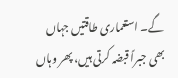گے۔ استعماری طاقتیں جہاں بھی جبراً قبضہ کرتی ہیں، پھر وہاں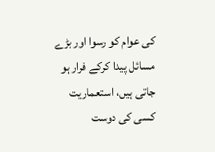کی عوام کو رسوا اور بڑے مسائل پیدا کرکے فرار ہو جاتی ہیں، استعماریت کسی کی دوست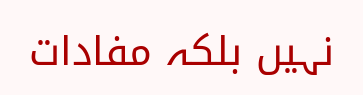نہیں بلکہ مفادات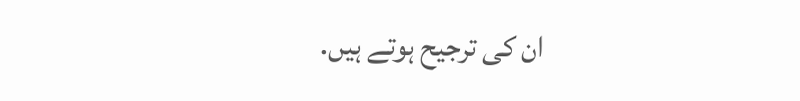ان کی ترجیح ہوتے ہیں.